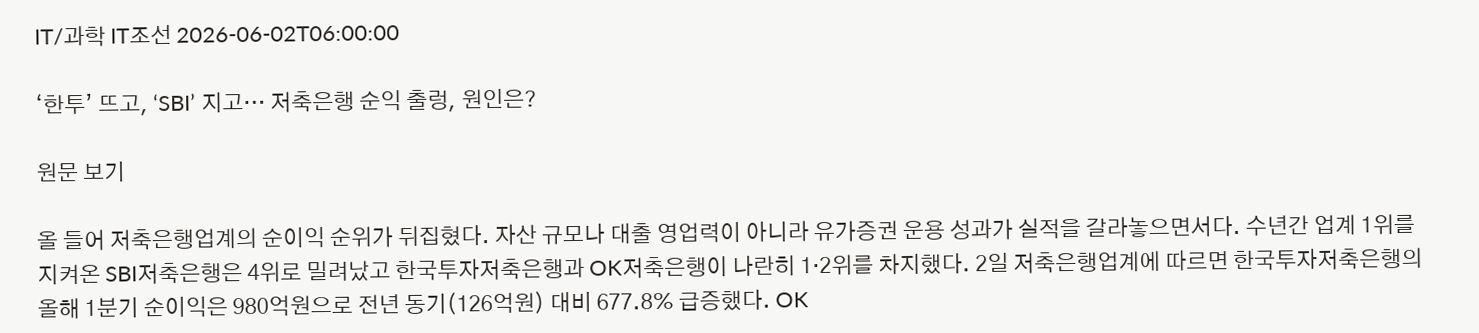IT/과학 IT조선 2026-06-02T06:00:00

‘한투’ 뜨고, ‘SBI’ 지고… 저축은행 순익 출렁, 원인은?

원문 보기

올 들어 저축은행업계의 순이익 순위가 뒤집혔다. 자산 규모나 대출 영업력이 아니라 유가증권 운용 성과가 실적을 갈라놓으면서다. 수년간 업계 1위를 지켜온 SBI저축은행은 4위로 밀려났고 한국투자저축은행과 OK저축은행이 나란히 1·2위를 차지했다. 2일 저축은행업계에 따르면 한국투자저축은행의 올해 1분기 순이익은 980억원으로 전년 동기(126억원) 대비 677.8% 급증했다. OK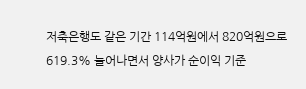저축은행도 같은 기간 114억원에서 820억원으로 619.3% 늘어나면서 양사가 순이익 기준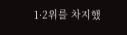1·2위를 차지했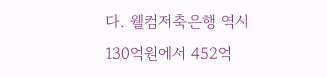다. 웰컴저축은행 역시 130억원에서 452억